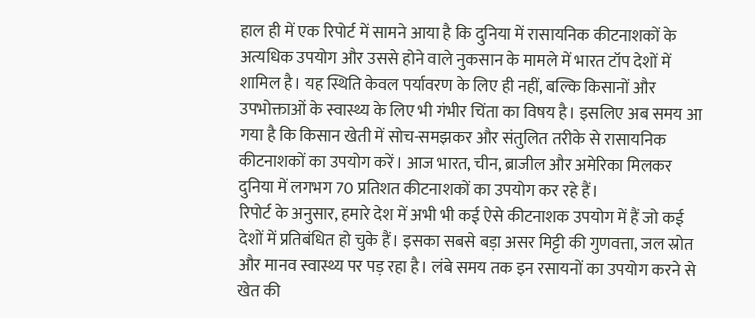हाल ही में एक रिपोर्ट में सामने आया है कि दुनिया में रासायनिक कीटनाशकों के अत्यधिक उपयोग और उससे होने वाले नुकसान के मामले में भारत टॉप देशों में शामिल है। यह स्थिति केवल पर्यावरण के लिए ही नहीं, बल्कि किसानों और उपभोक्ताओं के स्वास्थ्य के लिए भी गंभीर चिंता का विषय है। इसलिए अब समय आ गया है कि किसान खेती में सोच-समझकर और संतुलित तरीके से रासायनिक कीटनाशकों का उपयोग करें। आज भारत, चीन, ब्राजील और अमेरिका मिलकर दुनिया में लगभग 70 प्रतिशत कीटनाशकों का उपयोग कर रहे हैं।
रिपोर्ट के अनुसार, हमारे देश में अभी भी कई ऐसे कीटनाशक उपयोग में हैं जो कई देशों में प्रतिबंधित हो चुके हैं। इसका सबसे बड़ा असर मिट्टी की गुणवत्ता, जल स्रोत और मानव स्वास्थ्य पर पड़ रहा है। लंबे समय तक इन रसायनों का उपयोग करने से खेत की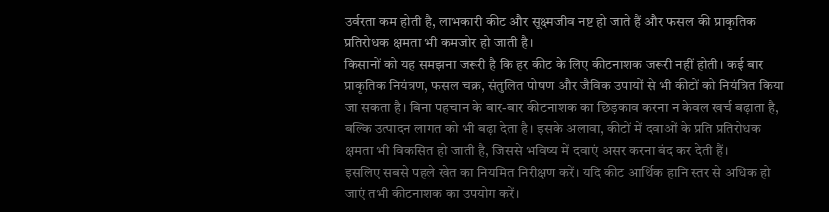उर्वरता कम होती है, लाभकारी कीट और सूक्ष्मजीव नष्ट हो जाते हैं और फसल की प्राकृतिक प्रतिरोधक क्षमता भी कमजोर हो जाती है।
किसानों को यह समझना जरूरी है कि हर कीट के लिए कीटनाशक जरूरी नहीं होती। कई बार प्राकृतिक नियंत्रण, फसल चक्र, संतुलित पोषण और जैविक उपायों से भी कीटों को नियंत्रित किया जा सकता है। बिना पहचान के बार-बार कीटनाशक का छिड़काव करना न केवल खर्च बढ़ाता है, बल्कि उत्पादन लागत को भी बढ़ा देता है। इसके अलावा, कीटों में दवाओं के प्रति प्रतिरोधक क्षमता भी विकसित हो जाती है, जिससे भविष्य में दवाएं असर करना बंद कर देती हैं।
इसलिए सबसे पहले खेत का नियमित निरीक्षण करें। यदि कीट आर्थिक हानि स्तर से अधिक हो जाएं तभी कीटनाशक का उपयोग करें।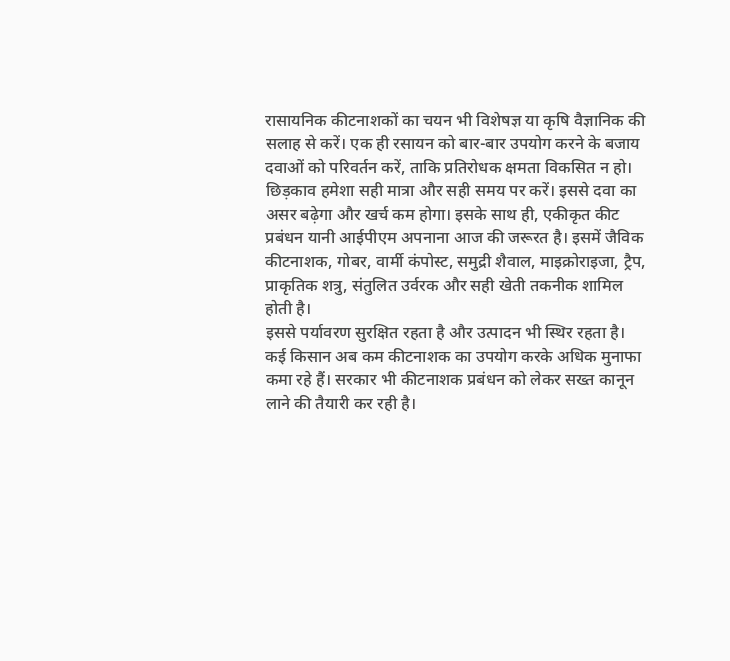रासायनिक कीटनाशकों का चयन भी विशेषज्ञ या कृषि वैज्ञानिक की सलाह से करें। एक ही रसायन को बार-बार उपयोग करने के बजाय दवाओं को परिवर्तन करें, ताकि प्रतिरोधक क्षमता विकसित न हो।
छिड़काव हमेशा सही मात्रा और सही समय पर करें। इससे दवा का असर बढ़ेगा और खर्च कम होगा। इसके साथ ही, एकीकृत कीट प्रबंधन यानी आईपीएम अपनाना आज की जरूरत है। इसमें जैविक कीटनाशक, गोबर, वार्मी कंपोस्ट, समुद्री शैवाल, माइक्रोराइजा, ट्रैप, प्राकृतिक शत्रु, संतुलित उर्वरक और सही खेती तकनीक शामिल होती है।
इससे पर्यावरण सुरक्षित रहता है और उत्पादन भी स्थिर रहता है। कई किसान अब कम कीटनाशक का उपयोग करके अधिक मुनाफा कमा रहे हैं। सरकार भी कीटनाशक प्रबंधन को लेकर सख्त कानून लाने की तैयारी कर रही है।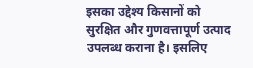इसका उद्देश्य किसानों को सुरक्षित और गुणवत्तापूर्ण उत्पाद उपलब्ध कराना है। इसलिए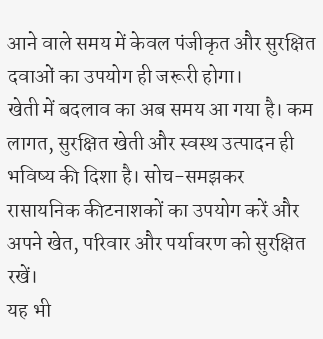आने वाले समय में केवल पंजीकृत और सुरक्षित दवाओं का उपयोग ही जरूरी होगा।
खेती में बदलाव का अब समय आ गया है। कम लागत, सुरक्षित खेती और स्वस्थ उत्पादन ही भविष्य की दिशा है। सोच-समझकर रासायनिक कीटनाशकों का उपयोग करें और अपने खेत, परिवार और पर्यावरण को सुरक्षित रखें।
यह भी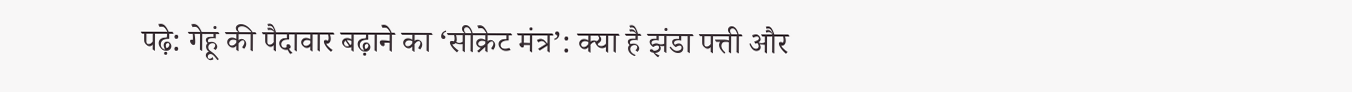पढ़े: गेहूं की पैदावार बढ़ाने का ‘सीक्रेट मंत्र’: क्या है झंडा पत्ती और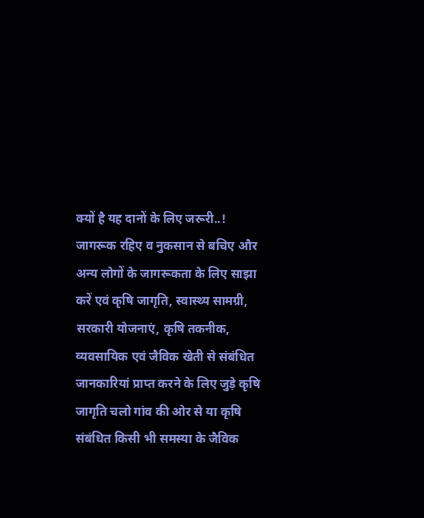क्यों है यह दानों के लिए जरूरी..!
जागरूक रहिए व नुकसान से बचिए और अन्य लोगों के जागरूकता के लिए साझा करें एवं कृषि जागृति, स्वास्थ्य सामग्री, सरकारी योजनाएं, कृषि तकनीक, व्यवसायिक एवं जैविक खेती से संबंधित जानकारियां प्राप्त करने के लिए जुड़े कृषि जागृति चलो गांव की ओर से या कृषि संबंधित किसी भी समस्या के जैविक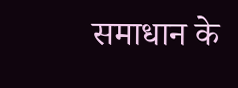समाधान के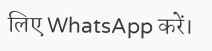लिए WhatsApp करें।